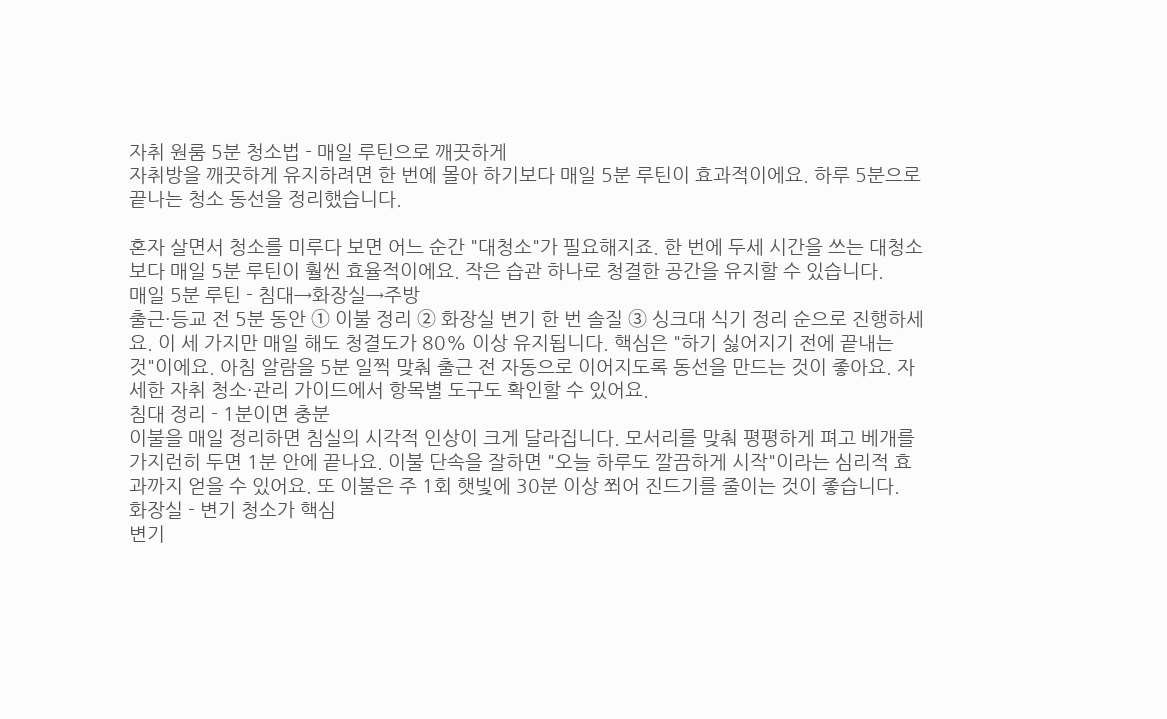자취 원룸 5분 청소법 - 매일 루틴으로 깨끗하게
자취방을 깨끗하게 유지하려면 한 번에 몰아 하기보다 매일 5분 루틴이 효과적이에요. 하루 5분으로 끝나는 청소 동선을 정리했습니다.

혼자 살면서 청소를 미루다 보면 어느 순간 "대청소"가 필요해지죠. 한 번에 두세 시간을 쓰는 대청소보다 매일 5분 루틴이 훨씬 효율적이에요. 작은 습관 하나로 청결한 공간을 유지할 수 있습니다.
매일 5분 루틴 - 침대→화장실→주방
출근·등교 전 5분 동안 ① 이불 정리 ② 화장실 변기 한 번 솔질 ③ 싱크대 식기 정리 순으로 진행하세요. 이 세 가지만 매일 해도 청결도가 80% 이상 유지됩니다. 핵심은 "하기 싫어지기 전에 끝내는 것"이에요. 아침 알람을 5분 일찍 맞춰 출근 전 자동으로 이어지도록 동선을 만드는 것이 좋아요. 자세한 자취 청소·관리 가이드에서 항목별 도구도 확인할 수 있어요.
침대 정리 - 1분이면 충분
이불을 매일 정리하면 침실의 시각적 인상이 크게 달라집니다. 모서리를 맞춰 평평하게 펴고 베개를 가지런히 두면 1분 안에 끝나요. 이불 단속을 잘하면 "오늘 하루도 깔끔하게 시작"이라는 심리적 효과까지 얻을 수 있어요. 또 이불은 주 1회 햇빛에 30분 이상 쬐어 진드기를 줄이는 것이 좋습니다.
화장실 - 변기 청소가 핵심
변기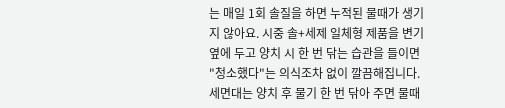는 매일 1회 솔질을 하면 누적된 물때가 생기지 않아요. 시중 솔+세제 일체형 제품을 변기 옆에 두고 양치 시 한 번 닦는 습관을 들이면 "청소했다"는 의식조차 없이 깔끔해집니다. 세면대는 양치 후 물기 한 번 닦아 주면 물때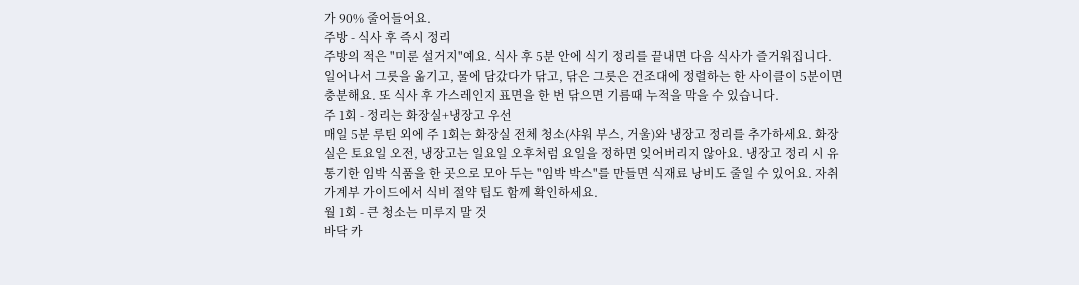가 90% 줄어들어요.
주방 - 식사 후 즉시 정리
주방의 적은 "미룬 설거지"예요. 식사 후 5분 안에 식기 정리를 끝내면 다음 식사가 즐거워집니다. 일어나서 그릇을 옮기고, 물에 담갔다가 닦고, 닦은 그릇은 건조대에 정렬하는 한 사이클이 5분이면 충분해요. 또 식사 후 가스레인지 표면을 한 번 닦으면 기름때 누적을 막을 수 있습니다.
주 1회 - 정리는 화장실+냉장고 우선
매일 5분 루틴 외에 주 1회는 화장실 전체 청소(샤워 부스, 거울)와 냉장고 정리를 추가하세요. 화장실은 토요일 오전, 냉장고는 일요일 오후처럼 요일을 정하면 잊어버리지 않아요. 냉장고 정리 시 유통기한 임박 식품을 한 곳으로 모아 두는 "임박 박스"를 만들면 식재료 낭비도 줄일 수 있어요. 자취 가계부 가이드에서 식비 절약 팁도 함께 확인하세요.
월 1회 - 큰 청소는 미루지 말 것
바닥 카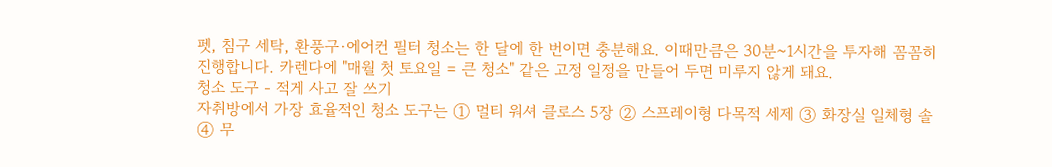펫, 침구 세탁, 환풍구·에어컨 필터 청소는 한 달에 한 번이면 충분해요. 이때만큼은 30분~1시간을 투자해 꼼꼼히 진행합니다. 카렌다에 "매월 첫 토요일 = 큰 청소" 같은 고정 일정을 만들어 두면 미루지 않게 돼요.
청소 도구 - 적게 사고 잘 쓰기
자취방에서 가장 효율적인 청소 도구는 ① 멀티 워셔 클로스 5장 ② 스프레이형 다목적 세제 ③ 화장실 일체형 솔 ④ 무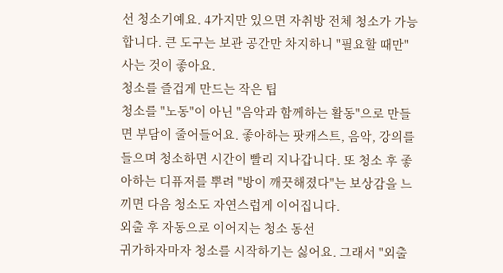선 청소기예요. 4가지만 있으면 자취방 전체 청소가 가능합니다. 큰 도구는 보관 공간만 차지하니 "필요할 때만" 사는 것이 좋아요.
청소를 즐겁게 만드는 작은 팁
청소를 "노동"이 아닌 "음악과 함께하는 활동"으로 만들면 부담이 줄어들어요. 좋아하는 팟캐스트, 음악, 강의를 들으며 청소하면 시간이 빨리 지나갑니다. 또 청소 후 좋아하는 디퓨저를 뿌려 "방이 깨끗해졌다"는 보상감을 느끼면 다음 청소도 자연스럽게 이어집니다.
외출 후 자동으로 이어지는 청소 동선
귀가하자마자 청소를 시작하기는 싫어요. 그래서 "외출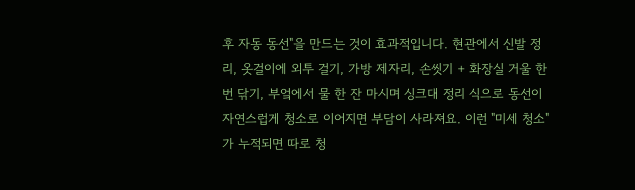후 자동 동선"을 만드는 것이 효과적입니다. 현관에서 신발 정리, 옷걸이에 외투 걸기, 가방 제자리, 손씻기 + 화장실 거울 한 번 닦기, 부엌에서 물 한 잔 마시며 싱크대 정리 식으로 동선이 자연스럽게 청소로 이어지면 부담이 사라져요. 이런 "미세 청소"가 누적되면 따로 청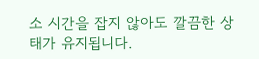소 시간을 잡지 않아도 깔끔한 상태가 유지됩니다.